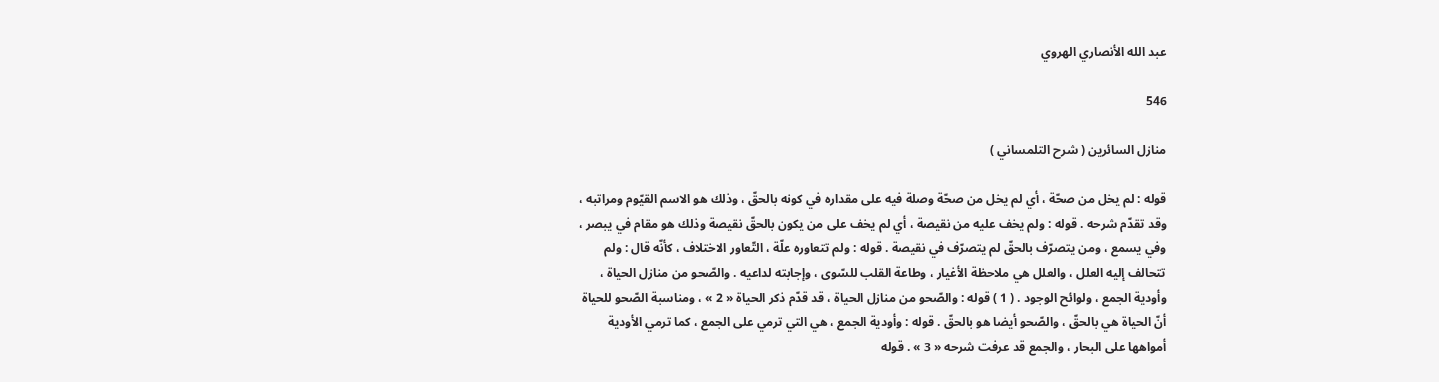عبد الله الأنصاري الهروي

546

منازل السائرين ( شرح التلمساني )

قوله : لم يخل من صحّة ، أي لم يخل من صحّة وصلة فيه على مقداره في كونه بالحقّ ، وذلك هو الاسم القيّوم ومراتبه ، وقد تقدّم شرحه . قوله : ولم يخف عليه من نقيصة ، أي لم يخف على من يكون بالحقّ نقيصة وذلك هو مقام في يبصر ، وفي يسمع ، ومن يتصرّف بالحقّ لم يتصرّف في نقيصة . قوله : ولم تتعاوره علّة ، التّعاور الاختلاف ، كأنّه قال : ولم تتحالف إليه العلل ، والعلل هي ملاحظة الأغيار ، وطاعة القلب للسّوى ، وإجابته لداعيه . والصّحو من منازل الحياة ، وأودية الجمع ، ولوائح الوجود . ( 1 ) قوله : والصّحو من منازل الحياة ، قد قدّم ذكر الحياة « 2 » ، ومناسبة الصّحو للحياة أنّ الحياة هي بالحقّ ، والصّحو أيضا هو بالحقّ . قوله : وأودية الجمع ، هي التي ترمي على الجمع ، كما ترمي الأودية أمواهها على البحار ، والجمع قد عرفت شرحه « 3 » . قوله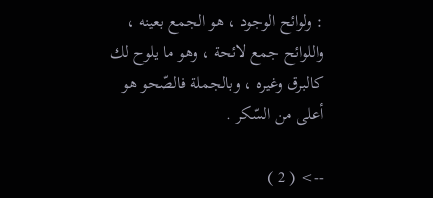: ولوائح الوجود ، هو الجمع بعينه ، واللوائح جمع لائحة ، وهو ما يلوح لك كالبرق وغيره ، وبالجملة فالصّحو هو أعلى من السّكر .

--> ( 2 )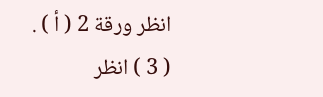انظر ورقة 2 ( أ ) . ( 3 ) انظر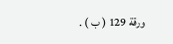ورقة 129 ( ب ) .